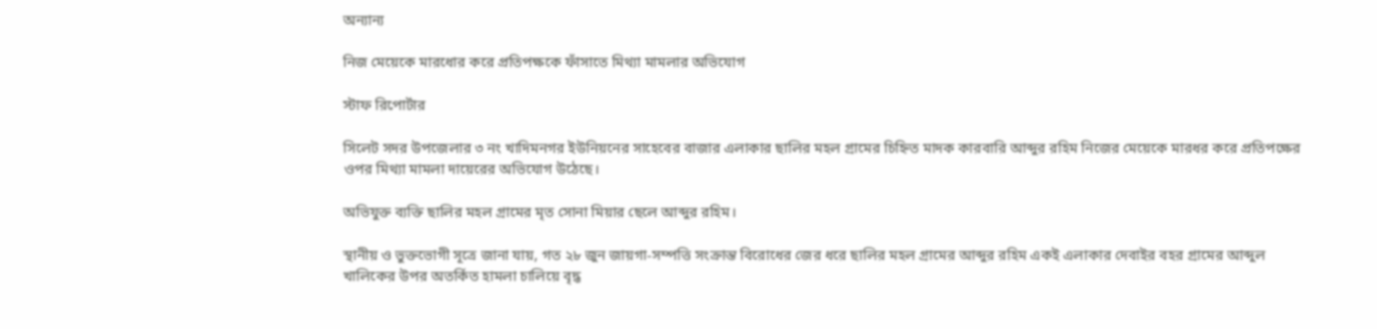অন্যান্য

নিজ মেয়েকে মারধোর করে প্রতিপক্ষকে ফাঁসাতে মিথ্যা মামলার অভিযোগ

স্টাফ রিপোর্টার

সিলেট সদর উপজেলার ৩ নং খাদিমনগর ইউনিয়নের সাহেবের বাজার এলাকার ছালির মহল গ্রামের চিহ্নিত মাদক কারবারি আব্দুর রহিম নিজের মেয়েকে মারধর করে প্রতিপক্ষের ওপর মিথ্যা মামলা দায়েরের অভিযোগ উঠেছে।

অভিযুক্ত ব্যক্তি ছালির মহল গ্রামের মৃত সোনা মিয়ার ছেলে আব্দুর রহিম।

স্থানীয় ও ভুক্তভোগী সূত্রে জানা যায়, গত ২৮ জুন জায়গা-সম্পত্তি সংক্রান্ত বিরোধের জের ধরে ছালির মহল গ্রামের আব্দুর রহিম একই এলাকার দেবাইর বহর গ্রামের আব্দুল খালিকের উপর অতর্কিত হামলা চালিয়ে বৃদ্ধ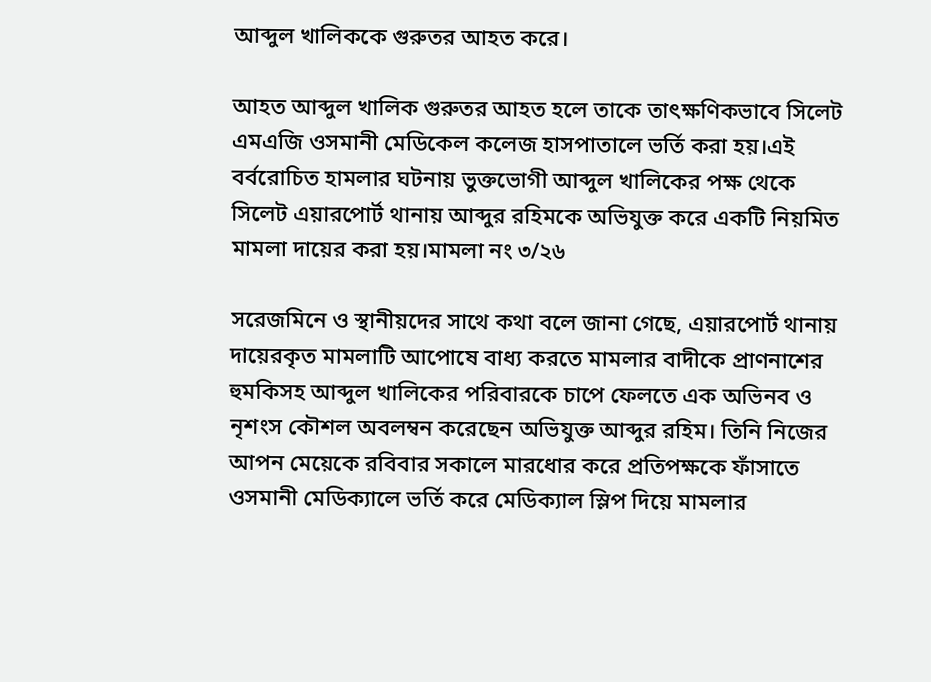আব্দুল খালিককে গুরুতর আহত করে।

আহত আব্দুল খালিক গুরুতর আহত হলে তাকে তাৎক্ষণিকভাবে সিলেট এমএজি ওসমানী মেডিকেল কলেজ হাসপাতালে ভর্তি করা হয়।এই বর্বরোচিত হামলার ঘটনায় ভুক্তভোগী আব্দুল খালিকের পক্ষ থেকে সিলেট এয়ারপোর্ট থানায় আব্দুর রহিমকে অভিযুক্ত করে একটি নিয়মিত মামলা দায়ের করা হয়।মামলা নং ৩/২৬

সরেজমিনে ও স্থানীয়দের সাথে কথা বলে জানা গেছে, এয়ারপোর্ট থানায় দায়েরকৃত মামলাটি আপোষে বাধ্য করতে মামলার বাদীকে প্রাণনাশের হুমকিসহ আব্দুল খালিকের পরিবারকে চাপে ফেলতে এক অভিনব ও নৃশংস কৌশল অবলম্বন করেছেন অভিযুক্ত আব্দুর রহিম। তিনি নিজের আপন মেয়েকে রবিবার সকালে মারধোর করে প্রতিপক্ষকে ফাঁসাতে ওসমানী মেডিক্যালে ভর্তি করে মেডিক্যাল স্লিপ দিয়ে মামলার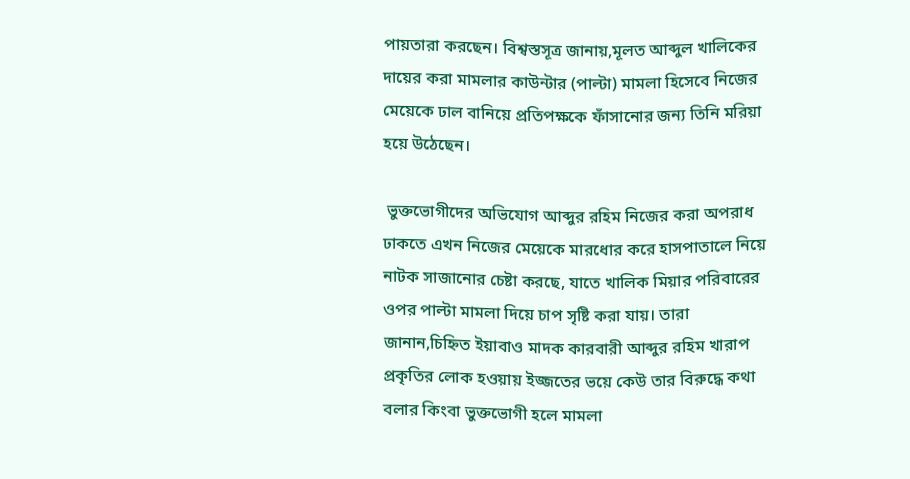পায়তারা করছেন। বিশ্বস্তসূত্র জানায়,মূলত আব্দুল খালিকের দায়ের করা মামলার কাউন্টার (পাল্টা) মামলা হিসেবে নিজের মেয়েকে ঢাল বানিয়ে প্রতিপক্ষকে ফাঁসানোর জন্য তিনি মরিয়া হয়ে উঠেছেন।

 ভুক্তভোগীদের অভিযোগ আব্দুর রহিম নিজের করা অপরাধ ঢাকতে এখন নিজের মেয়েকে মারধোর করে হাসপাতালে নিয়ে নাটক সাজানোর চেষ্টা করছে, যাতে খালিক মিয়ার পরিবারের ওপর পাল্টা মামলা দিয়ে চাপ সৃষ্টি করা যায়। তারা জানান,চিহ্নিত ইয়াবাও মাদক কারবারী আব্দুর রহিম খারাপ প্রকৃতির লোক হওয়ায় ইজ্জতের ভয়ে কেউ তার বিরুদ্ধে কথা বলার কিংবা ভুক্তভোগী হলে মামলা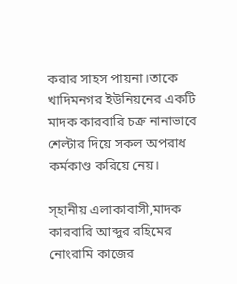করার সাহস পায়না।তাকে খাদিমনগর ইউনিয়নের একটি মাদক কারবারি চক্র নানাভাবে শেল্টার দিয়ে সকল অপরাধ কর্মকাণ্ড করিয়ে নেয়।

স্হানীয় এলাকাবাসী,মাদক কারবারি আব্দুর রহিমের নোংরামি কাজের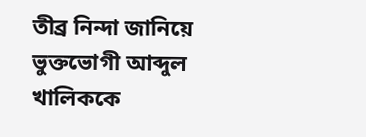তীব্র নিন্দা জানিয়ে ভুক্তভোগী আব্দুল খালিককে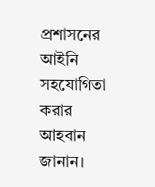প্রশাসনের আইনি সহযোগিতা করার আহবান জানান।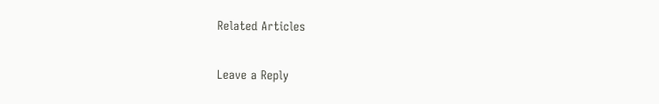Related Articles

Leave a Reply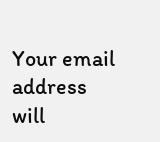Your email address will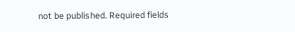not be published. Required fields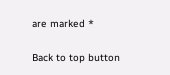are marked *

Back to top button